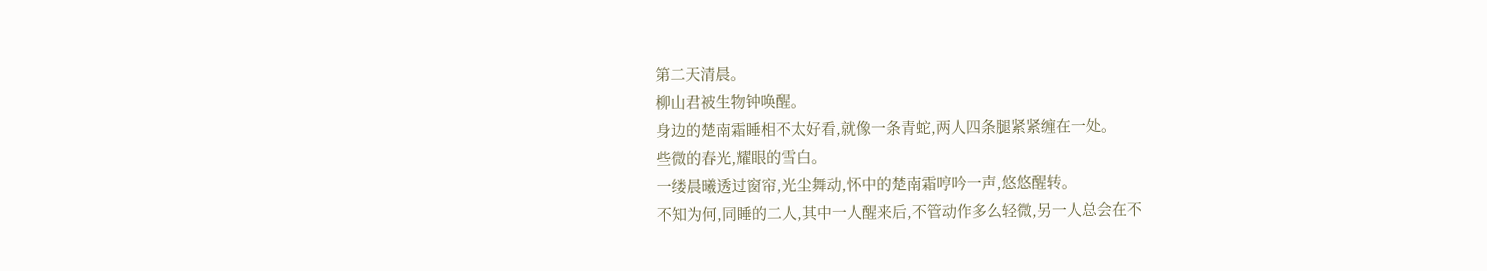第二天清晨。
柳山君被生物钟唤醒。
身边的楚南霜睡相不太好看,就像一条青蛇,两人四条腿紧紧缠在一处。
些微的春光,耀眼的雪白。
一缕晨曦透过窗帘,光尘舞动,怀中的楚南霜哼吟一声,悠悠醒转。
不知为何,同睡的二人,其中一人醒来后,不管动作多么轻微,另一人总会在不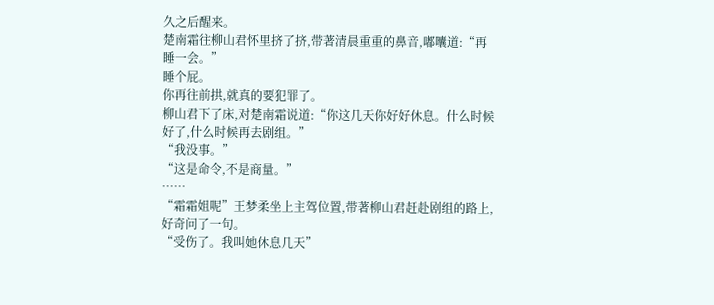久之后醒来。
楚南霜往柳山君怀里挤了挤,带著清晨重重的鼻音,嘟囔道:“再睡一会。”
睡个屁。
你再往前拱,就真的要犯罪了。
柳山君下了床,对楚南霜说道:“你这几天你好好休息。什么时候好了,什么时候再去剧组。”
“我没事。”
“这是命令,不是商量。”
……
“霜霜姐呢”王梦柔坐上主驾位置,带著柳山君赶赴剧组的路上,好奇问了一句。
“受伤了。我叫她休息几天”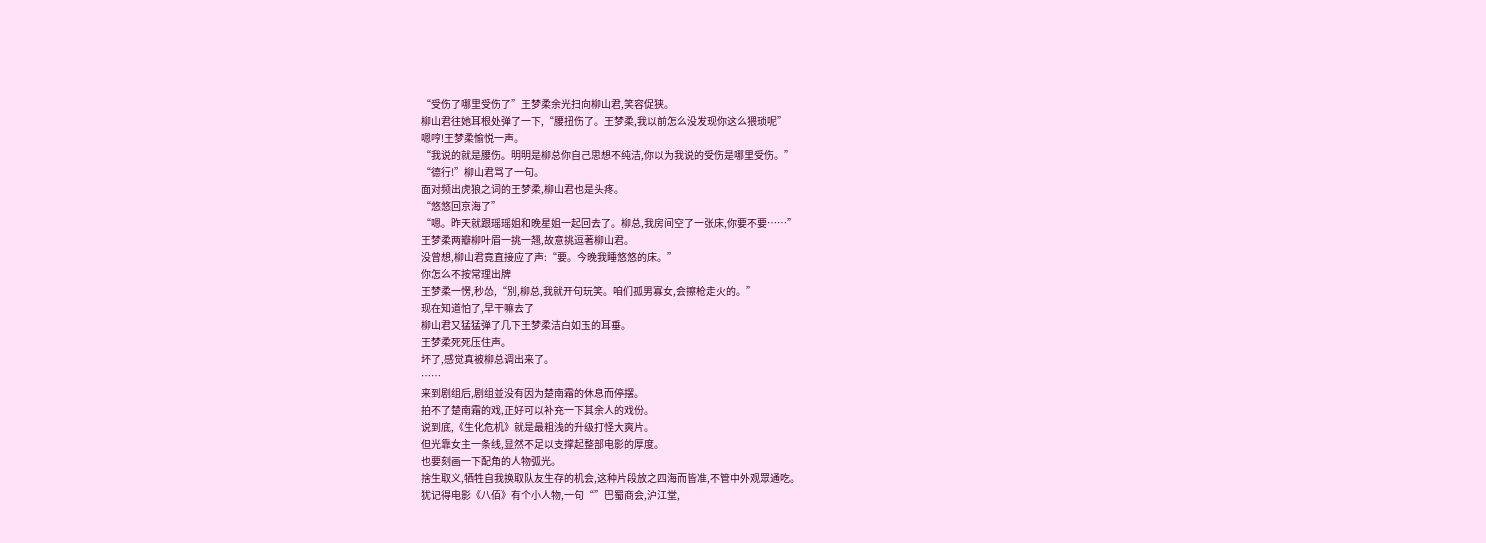“受伤了哪里受伤了”王梦柔余光扫向柳山君,笑容促狭。
柳山君往她耳根处弹了一下,“腰扭伤了。王梦柔,我以前怎么没发现你这么猥琐呢”
嗯哼!王梦柔愉悦一声。
“我说的就是腰伤。明明是柳总你自己思想不纯洁,你以为我说的受伤是哪里受伤。”
“德行!”柳山君骂了一句。
面对频出虎狼之词的王梦柔,柳山君也是头疼。
“悠悠回京海了”
“嗯。昨天就跟瑶瑶姐和晚星姐一起回去了。柳总,我房间空了一张床,你要不要……”
王梦柔两瓣柳叶眉一挑一翘,故意挑逗著柳山君。
没曾想,柳山君竟直接应了声:“要。今晚我睡悠悠的床。”
你怎么不按常理出牌
王梦柔一愣,秒怂,“別,柳总,我就开句玩笑。咱们孤男寡女,会擦枪走火的。”
现在知道怕了,早干嘛去了
柳山君又猛猛弹了几下王梦柔洁白如玉的耳垂。
王梦柔死死压住声。
坏了,感觉真被柳总调出来了。
……
来到剧组后,剧组並没有因为楚南霜的休息而停摆。
拍不了楚南霜的戏,正好可以补充一下其余人的戏份。
说到底,《生化危机》就是最粗浅的升级打怪大爽片。
但光靠女主一条线,显然不足以支撑起整部电影的厚度。
也要刻画一下配角的人物弧光。
捨生取义,牺牲自我换取队友生存的机会,这种片段放之四海而皆准,不管中外观眾通吃。
犹记得电影《八佰》有个小人物,一句“”巴蜀商会,沪江堂,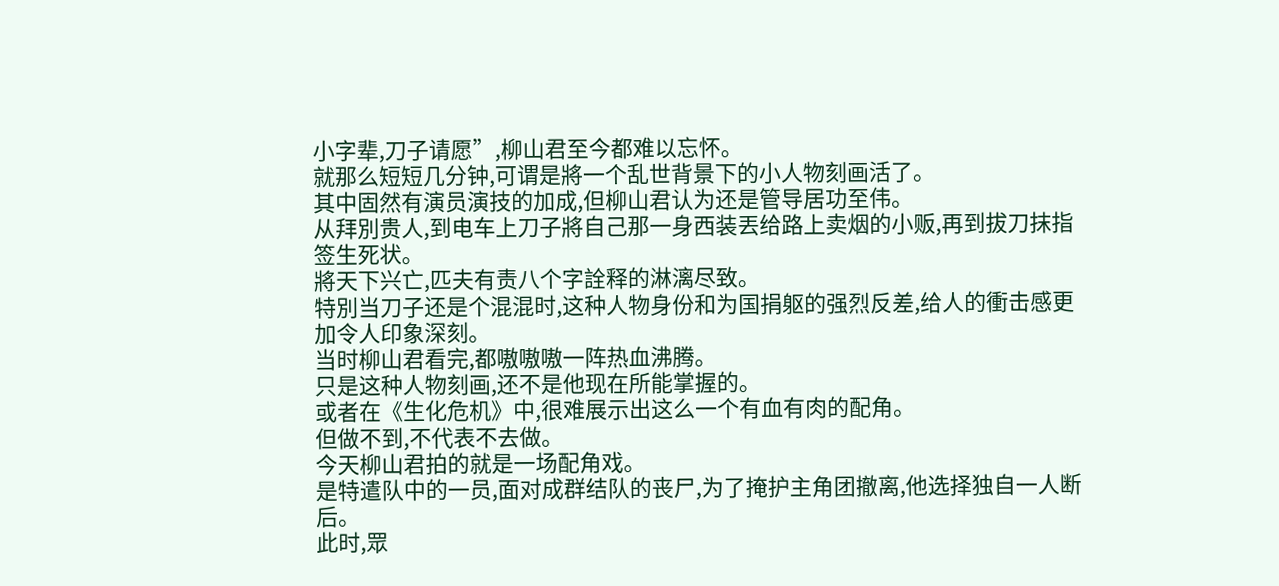小字辈,刀子请愿”,柳山君至今都难以忘怀。
就那么短短几分钟,可谓是將一个乱世背景下的小人物刻画活了。
其中固然有演员演技的加成,但柳山君认为还是管导居功至伟。
从拜別贵人,到电车上刀子將自己那一身西装丟给路上卖烟的小贩,再到拔刀抹指签生死状。
將天下兴亡,匹夫有责八个字詮释的淋漓尽致。
特別当刀子还是个混混时,这种人物身份和为国捐躯的强烈反差,给人的衝击感更加令人印象深刻。
当时柳山君看完,都嗷嗷嗷一阵热血沸腾。
只是这种人物刻画,还不是他现在所能掌握的。
或者在《生化危机》中,很难展示出这么一个有血有肉的配角。
但做不到,不代表不去做。
今天柳山君拍的就是一场配角戏。
是特遣队中的一员,面对成群结队的丧尸,为了掩护主角团撤离,他选择独自一人断后。
此时,眾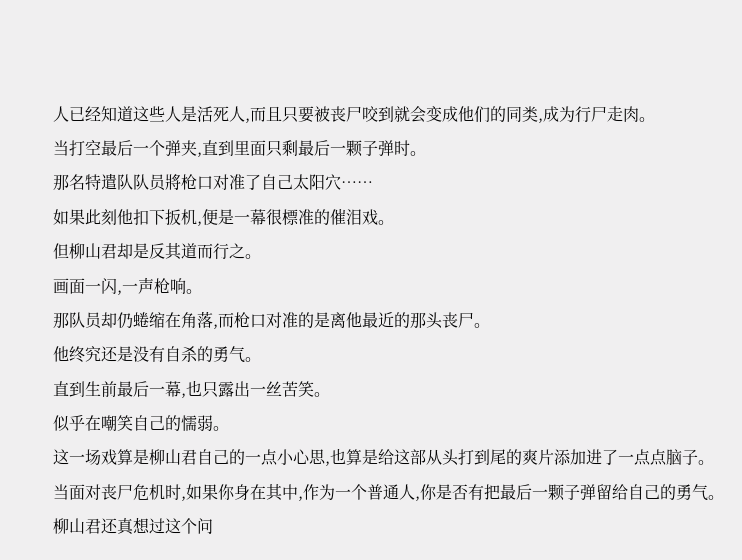人已经知道这些人是活死人,而且只要被丧尸咬到就会变成他们的同类,成为行尸走肉。
当打空最后一个弹夹,直到里面只剩最后一颗子弹时。
那名特遣队队员將枪口对准了自己太阳穴……
如果此刻他扣下扳机,便是一幕很標准的催泪戏。
但柳山君却是反其道而行之。
画面一闪,一声枪响。
那队员却仍蜷缩在角落,而枪口对准的是离他最近的那头丧尸。
他终究还是没有自杀的勇气。
直到生前最后一幕,也只露出一丝苦笑。
似乎在嘲笑自己的懦弱。
这一场戏算是柳山君自己的一点小心思,也算是给这部从头打到尾的爽片添加进了一点点脑子。
当面对丧尸危机时,如果你身在其中,作为一个普通人,你是否有把最后一颗子弹留给自己的勇气。
柳山君还真想过这个问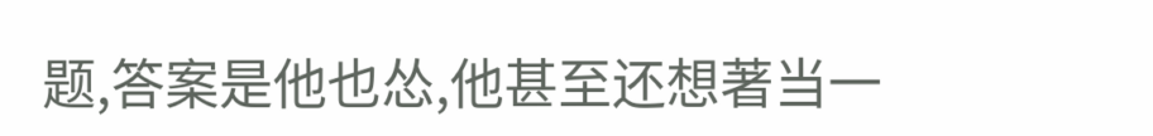题,答案是他也怂,他甚至还想著当一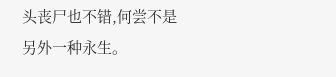头丧尸也不错,何尝不是另外一种永生。